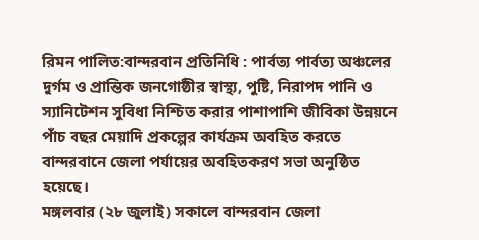রিমন পালিত:বান্দরবান প্রতিনিধি : পার্বত্য পার্বত্য অঞ্চলের দুর্গম ও প্রান্তিক জনগোষ্ঠীর স্বাস্থ্য, পুষ্টি, নিরাপদ পানি ও স্যানিটেশন সুবিধা নিশ্চিত করার পাশাপাশি জীবিকা উন্নয়নে পাঁচ বছর মেয়াদি প্রকল্পের কার্যক্রম অবহিত করতে বান্দরবানে জেলা পর্যায়ের অবহিতকরণ সভা অনুষ্ঠিত হয়েছে।
মঙ্গলবার (২৮ জুলাই) সকালে বান্দরবান জেলা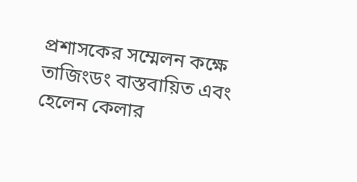প্রশাসকের সম্মেলন কক্ষে তাজিংডং বাস্তবায়িত এবং হেলেন কেলার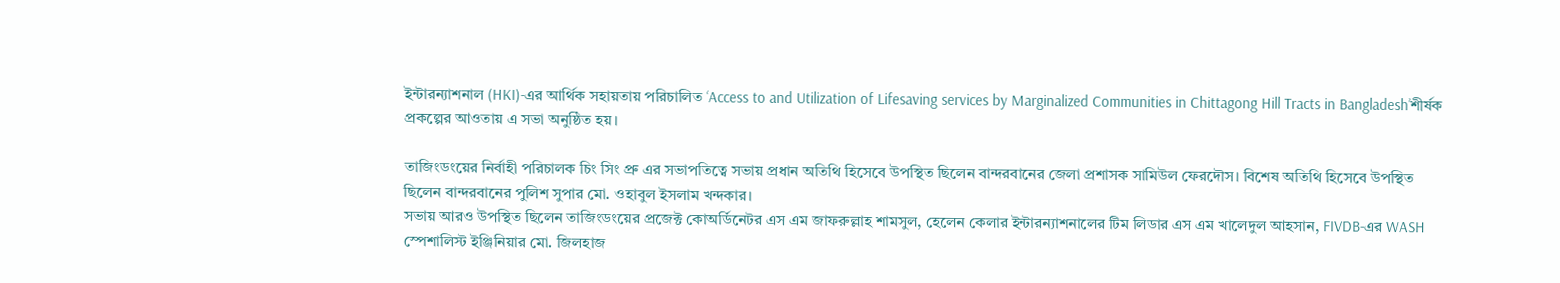ইন্টারন্যাশনাল (HKI)-এর আর্থিক সহায়তায় পরিচালিত ‘Access to and Utilization of Lifesaving services by Marginalized Communities in Chittagong Hill Tracts in Bangladesh’শীর্ষক প্রকল্পের আওতায় এ সভা অনুষ্ঠিত হয়।

তাজিংডংয়ের নির্বাহী পরিচালক চিং সিং প্রু এর সভাপতিত্বে সভায় প্রধান অতিথি হিসেবে উপস্থিত ছিলেন বান্দরবানের জেলা প্রশাসক সামিউল ফেরদৌস। বিশেষ অতিথি হিসেবে উপস্থিত ছিলেন বান্দরবানের পুলিশ সুপার মো. ওহাবুল ইসলাম খন্দকার।
সভায় আরও উপস্থিত ছিলেন তাজিংডংয়ের প্রজেক্ট কোঅর্ডিনেটর এস এম জাফরুল্লাহ শামসুল, হেলেন কেলার ইন্টারন্যাশনালের টিম লিডার এস এম খালেদুল আহসান, FIVDB-এর WASH স্পেশালিস্ট ইঞ্জিনিয়ার মো. জিলহাজ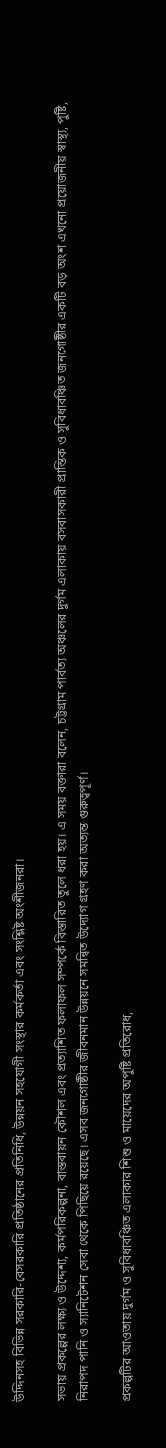উদ্দিনসহ বিভিন্ন সরকারি-বেসরকারি প্রতিষ্ঠানের প্রতিনিধি, উন্নয়ন সহযোগী সংস্থার কর্মকর্তা এবং সংশ্লিষ্ট অংশীজনরা।

সভায় প্রকল্পের লক্ষ্য ও উদ্দেশ্য, কর্মপরিকল্পনা, বাস্তবায়ন কৌশল এবং প্রত্যাশিত ফলাফল সম্পর্কে বিস্তারিত তুলে ধরা হয়। এ সময় বক্তারা বলেন, চট্টগ্রাম পার্বত্য অঞ্চলের দুর্গম এলাকায় বসবাসকারী প্রান্তিক ও সুবিধাবঞ্চিত জনগোষ্ঠীর একটি বড় অংশ এখনো প্রয়োজনীয় স্বাস্থ্য, পুষ্টি, নিরাপদ পানি ও স্যানিটেশন সেবা থেকে পিছিয়ে রয়েছে। এসব জনগোষ্ঠীর জীবনমান উন্নয়নে সমন্বিত উদ্যোগ গ্রহণ করা অত্যন্ত গুরুত্বপূর্ণ।

প্রকল্পটির আওতায় দুর্গম ও সুবিধাবঞ্চিত এলাকার শিশু ও মায়েদের অপুষ্টি প্রতিরোধ,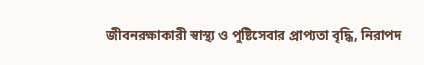জীবনরক্ষাকারী স্বাস্থ্য ও পুষ্টিসেবার প্রাপ্যতা বৃদ্ধি, নিরাপদ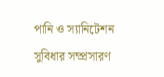পানি ও স্যানিটেশন সুবিধার সম্প্রসারণ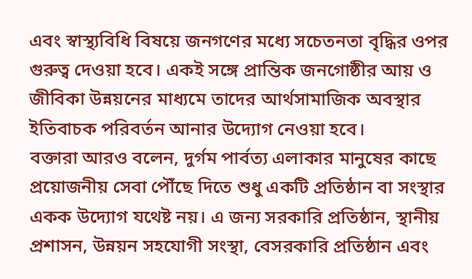এবং স্বাস্থ্যবিধি বিষয়ে জনগণের মধ্যে সচেতনতা বৃদ্ধির ওপর গুরুত্ব দেওয়া হবে। একই সঙ্গে প্রান্তিক জনগোষ্ঠীর আয় ও জীবিকা উন্নয়নের মাধ্যমে তাদের আর্থসামাজিক অবস্থার ইতিবাচক পরিবর্তন আনার উদ্যোগ নেওয়া হবে।
বক্তারা আরও বলেন, দুর্গম পার্বত্য এলাকার মানুষের কাছে প্রয়োজনীয় সেবা পৌঁছে দিতে শুধু একটি প্রতিষ্ঠান বা সংস্থার একক উদ্যোগ যথেষ্ট নয়। এ জন্য সরকারি প্রতিষ্ঠান, স্থানীয় প্রশাসন, উন্নয়ন সহযোগী সংস্থা, বেসরকারি প্রতিষ্ঠান এবং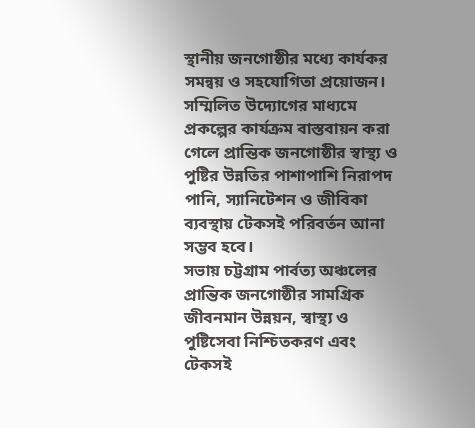স্থানীয় জনগোষ্ঠীর মধ্যে কার্যকর সমন্বয় ও সহযোগিতা প্রয়োজন। সম্মিলিত উদ্যোগের মাধ্যমে প্রকল্পের কার্যক্রম বাস্তবায়ন করা গেলে প্রান্তিক জনগোষ্ঠীর স্বাস্থ্য ও পুষ্টির উন্নতির পাশাপাশি নিরাপদ পানি, স্যানিটেশন ও জীবিকা ব্যবস্থায় টেকসই পরিবর্তন আনা সম্ভব হবে।
সভায় চট্টগ্রাম পার্বত্য অঞ্চলের প্রান্তিক জনগোষ্ঠীর সামগ্রিক জীবনমান উন্নয়ন, স্বাস্থ্য ও পুষ্টিসেবা নিশ্চিতকরণ এবং টেকসই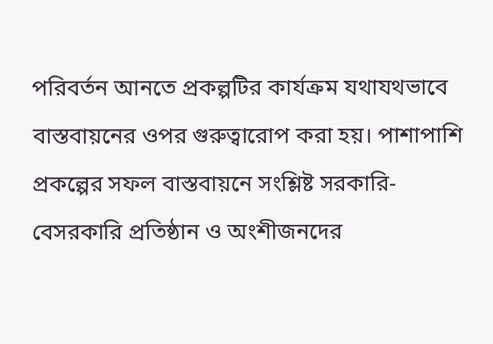পরিবর্তন আনতে প্রকল্পটির কার্যক্রম যথাযথভাবে বাস্তবায়নের ওপর গুরুত্বারোপ করা হয়। পাশাপাশি প্রকল্পের সফল বাস্তবায়নে সংশ্লিষ্ট সরকারি-বেসরকারি প্রতিষ্ঠান ও অংশীজনদের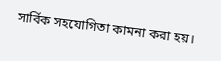সার্বিক সহযোগিতা কামনা করা হয়।